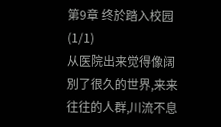第9章 终於踏入校园(1/1)
从医院出来觉得像阔別了很久的世界,来来往往的人群,川流不息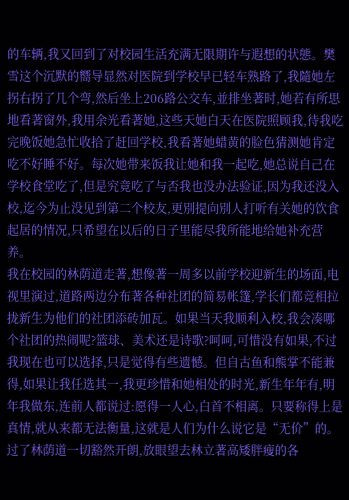的车辆,我又回到了对校园生活充满无限期许与遐想的状態。樊雪这个沉默的嚮导显然对医院到学校早已轻车熟路了,我隨她左拐右拐了几个弯,然后坐上206路公交车,並排坐著时,她若有所思地看著窗外,我用余光看著她,这些天她白天在医院照顾我,待我吃完晚饭她急忙收拾了赶回学校,我看著她蜡黄的脸色猜测她肯定吃不好睡不好。每次她带来饭我让她和我一起吃,她总说自己在学校食堂吃了,但是究竟吃了与否我也没办法验证,因为我还没入校,迄今为止没见到第二个校友,更別提向別人打听有关她的饮食起居的情况,只希望在以后的日子里能尽我所能地给她补充营养。
我在校园的林荫道走著,想像著一周多以前学校迎新生的场面,电视里演过,道路两边分布著各种社团的简易帐篷,学长们都竞相拉拢新生为他们的社团添砖加瓦。如果当天我顺利入校,我会凑哪个社团的热闹呢?篮球、美术还是诗歌?呵呵,可惜没有如果,不过我现在也可以选择,只是觉得有些遗憾。但自古鱼和熊掌不能兼得,如果让我任选其一,我更珍惜和她相处的时光,新生年年有,明年我做东,连前人都说过:愿得一人心,白首不相离。只要称得上是真情,就从来都无法衡量,这就是人们为什么说它是“无价”的。
过了林荫道一切豁然开朗,放眼望去林立著高矮胖瘦的各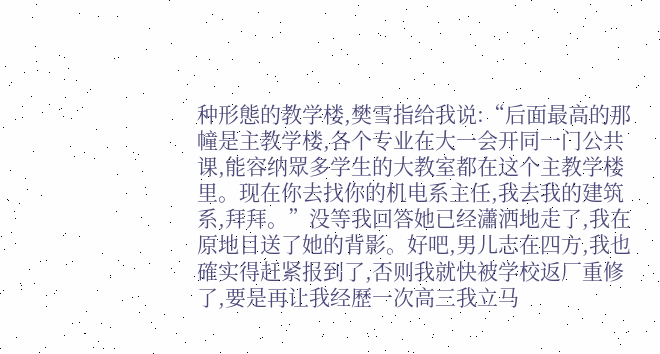种形態的教学楼,樊雪指给我说:“后面最高的那幢是主教学楼,各个专业在大一会开同一门公共课,能容纳眾多学生的大教室都在这个主教学楼里。现在你去找你的机电系主任,我去我的建筑系,拜拜。”没等我回答她已经瀟洒地走了,我在原地目送了她的背影。好吧,男儿志在四方,我也確实得赶紧报到了,否则我就快被学校返厂重修了,要是再让我经歷一次高三我立马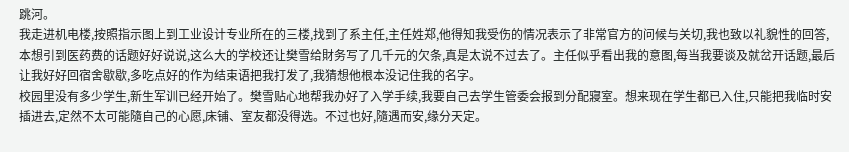跳河。
我走进机电楼,按照指示图上到工业设计专业所在的三楼,找到了系主任,主任姓郑,他得知我受伤的情况表示了非常官方的问候与关切,我也致以礼貌性的回答,本想引到医药费的话题好好说说,这么大的学校还让樊雪给財务写了几千元的欠条,真是太说不过去了。主任似乎看出我的意图,每当我要谈及就岔开话题,最后让我好好回宿舍歇歇,多吃点好的作为结束语把我打发了,我猜想他根本没记住我的名字。
校园里没有多少学生,新生军训已经开始了。樊雪贴心地帮我办好了入学手续,我要自己去学生管委会报到分配寢室。想来现在学生都已入住,只能把我临时安插进去,定然不太可能隨自己的心愿,床铺、室友都没得选。不过也好,隨遇而安,缘分天定。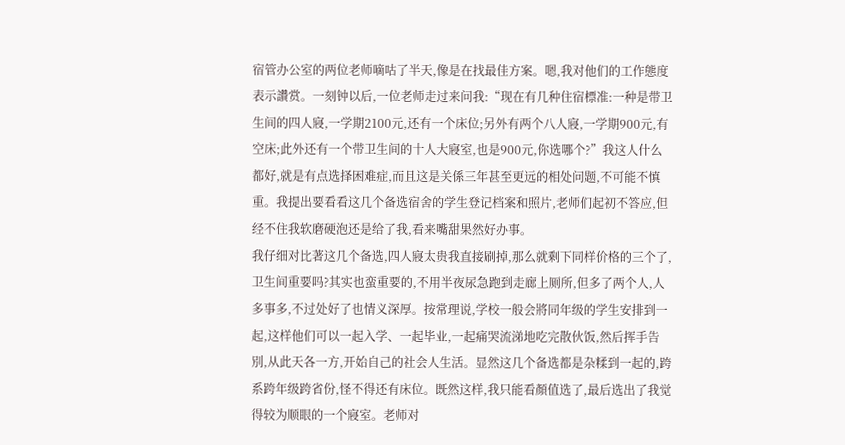宿管办公室的两位老师嘀咕了半天,像是在找最佳方案。嗯,我对他们的工作態度表示讚赏。一刻钟以后,一位老师走过来问我:“现在有几种住宿標准:一种是带卫生间的四人寢,一学期2100元,还有一个床位;另外有两个八人寢,一学期900元,有空床;此外还有一个带卫生间的十人大寢室,也是900元,你选哪个?”我这人什么都好,就是有点选择困难症,而且这是关係三年甚至更远的相处问题,不可能不慎重。我提出要看看这几个备选宿舍的学生登记档案和照片,老师们起初不答应,但经不住我软磨硬泡还是给了我,看来嘴甜果然好办事。
我仔细对比著这几个备选,四人寢太贵我直接刷掉,那么就剩下同样价格的三个了,卫生间重要吗?其实也蛮重要的,不用半夜尿急跑到走廊上厕所,但多了两个人,人多事多,不过处好了也情义深厚。按常理说,学校一般会將同年级的学生安排到一起,这样他们可以一起入学、一起毕业,一起痛哭流涕地吃完散伙饭,然后挥手告別,从此天各一方,开始自己的社会人生活。显然这几个备选都是杂糅到一起的,跨系跨年级跨省份,怪不得还有床位。既然这样,我只能看顏值选了,最后选出了我觉得较为顺眼的一个寢室。老师对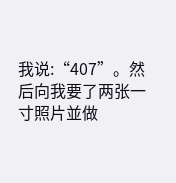我说:“407”。然后向我要了两张一寸照片並做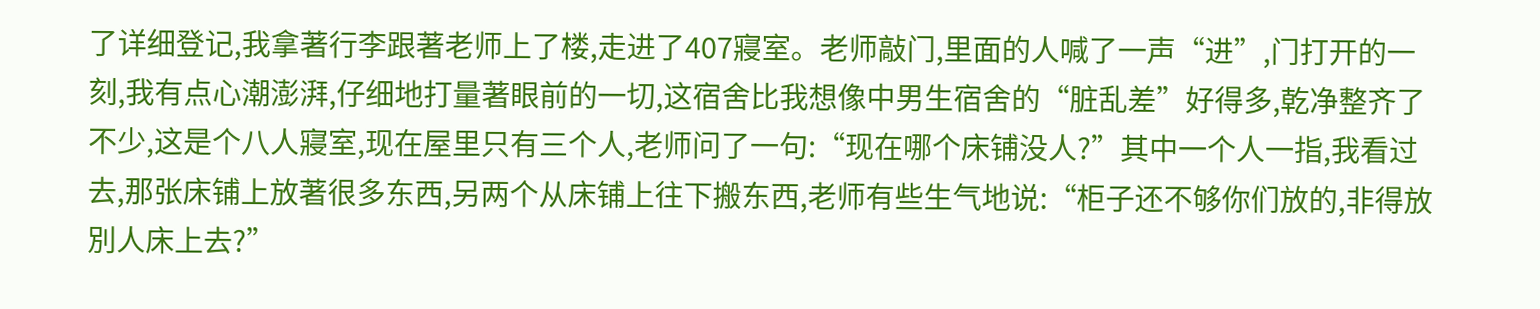了详细登记,我拿著行李跟著老师上了楼,走进了407寢室。老师敲门,里面的人喊了一声“进”,门打开的一刻,我有点心潮澎湃,仔细地打量著眼前的一切,这宿舍比我想像中男生宿舍的“脏乱差”好得多,乾净整齐了不少,这是个八人寢室,现在屋里只有三个人,老师问了一句:“现在哪个床铺没人?”其中一个人一指,我看过去,那张床铺上放著很多东西,另两个从床铺上往下搬东西,老师有些生气地说:“柜子还不够你们放的,非得放別人床上去?”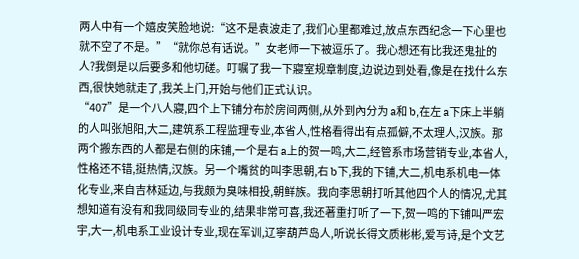两人中有一个嬉皮笑脸地说:“这不是袁波走了,我们心里都难过,放点东西纪念一下心里也就不空了不是。”“就你总有话说。”女老师一下被逗乐了。我心想还有比我还鬼扯的人?我倒是以后要多和他切磋。叮嘱了我一下寢室规章制度,边说边到处看,像是在找什么东西,很快她就走了,我关上门,开始与他们正式认识。
“407”是一个八人寢,四个上下铺分布於房间两侧,从外到內分为 a和 b,在左 a下床上半躺的人叫张旭阳,大二,建筑系工程监理专业,本省人,性格看得出有点孤僻,不太理人,汉族。那两个搬东西的人都是右侧的床铺,一个是右 a上的贺一鸣,大二,经管系市场营销专业,本省人,性格还不错,挺热情,汉族。另一个嘴贫的叫李思朝,右 b下,我的下铺,大二,机电系机电一体化专业,来自吉林延边,与我颇为臭味相投,朝鲜族。我向李思朝打听其他四个人的情况,尤其想知道有没有和我同级同专业的,结果非常可喜,我还著重打听了一下,贺一鸣的下铺叫严宏宇,大一,机电系工业设计专业,现在军训,辽寧葫芦岛人,听说长得文质彬彬,爱写诗,是个文艺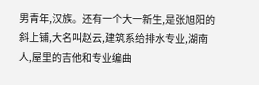男青年,汉族。还有一个大一新生,是张旭阳的斜上铺,大名叫赵云,建筑系给排水专业,湖南人,屋里的吉他和专业编曲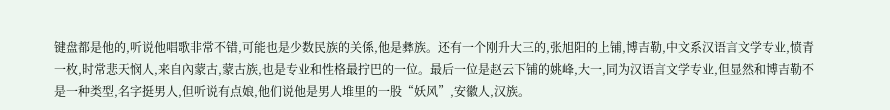键盘都是他的,听说他唱歌非常不错,可能也是少数民族的关係,他是彝族。还有一个刚升大三的,张旭阳的上铺,博吉勒,中文系汉语言文学专业,愤青一枚,时常悲天悯人,来自內蒙古,蒙古族,也是专业和性格最拧巴的一位。最后一位是赵云下铺的姚峰,大一,同为汉语言文学专业,但显然和博吉勒不是一种类型,名字挺男人,但听说有点娘,他们说他是男人堆里的一股“妖风”,安徽人,汉族。